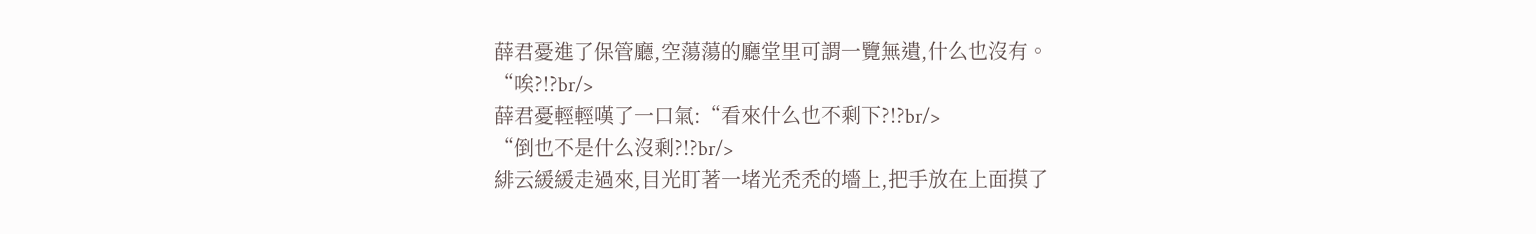薛君憂進了保管廳,空蕩蕩的廳堂里可謂一覽無遺,什么也沒有。
“唉?!?br/>
薛君憂輕輕嘆了一口氣:“看來什么也不剩下?!?br/>
“倒也不是什么沒剩?!?br/>
緋云緩緩走過來,目光盯著一堵光禿禿的墻上,把手放在上面摸了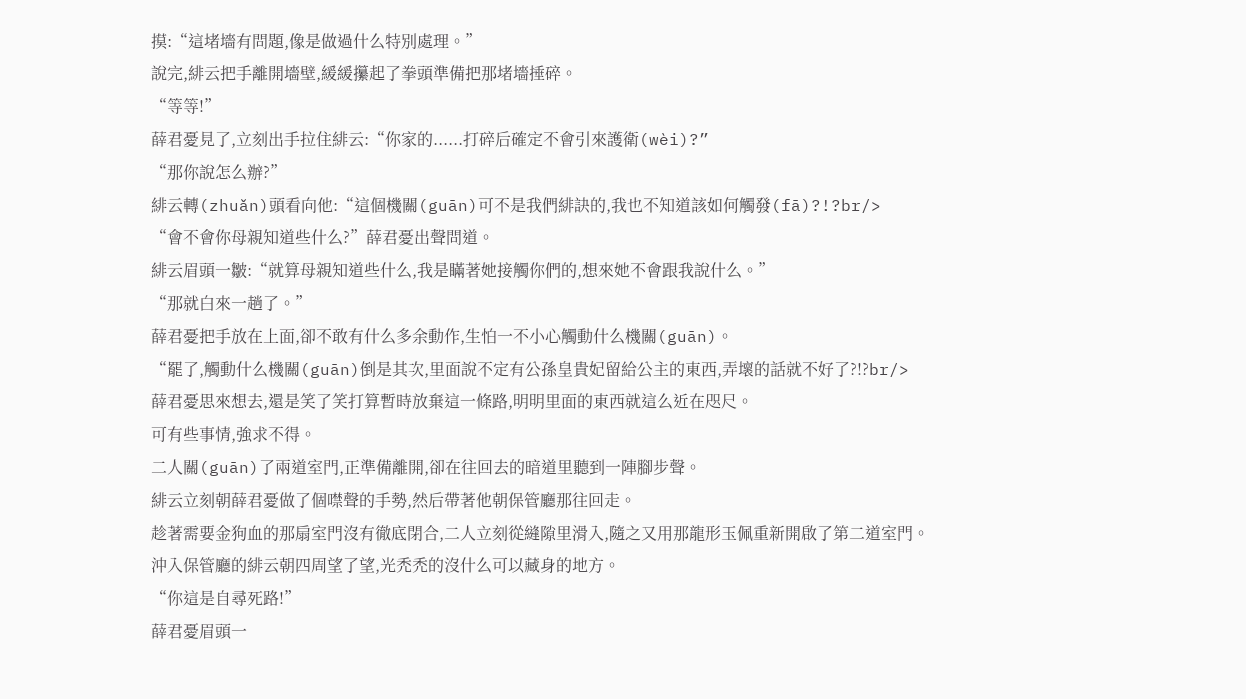摸:“這堵墻有問題,像是做過什么特別處理。”
說完,緋云把手離開墻壁,緩緩攥起了拳頭準備把那堵墻捶碎。
“等等!”
薛君憂見了,立刻出手拉住緋云:“你家的......打碎后確定不會引來護衛(wèi)?”
“那你說怎么辦?”
緋云轉(zhuǎn)頭看向他:“這個機關(guān)可不是我們緋訣的,我也不知道該如何觸發(fā)?!?br/>
“會不會你母親知道些什么?”薛君憂出聲問道。
緋云眉頭一皺:“就算母親知道些什么,我是瞞著她接觸你們的,想來她不會跟我說什么。”
“那就白來一趟了。”
薛君憂把手放在上面,卻不敢有什么多余動作,生怕一不小心觸動什么機關(guān)。
“罷了,觸動什么機關(guān)倒是其次,里面說不定有公孫皇貴妃留給公主的東西,弄壞的話就不好了?!?br/>
薛君憂思來想去,還是笑了笑打算暫時放棄這一條路,明明里面的東西就這么近在咫尺。
可有些事情,強求不得。
二人關(guān)了兩道室門,正準備離開,卻在往回去的暗道里聽到一陣腳步聲。
緋云立刻朝薛君憂做了個噤聲的手勢,然后帶著他朝保管廳那往回走。
趁著需要金狗血的那扇室門沒有徹底閉合,二人立刻從縫隙里滑入,隨之又用那龍形玉佩重新開啟了第二道室門。
沖入保管廳的緋云朝四周望了望,光禿禿的沒什么可以藏身的地方。
“你這是自尋死路!”
薛君憂眉頭一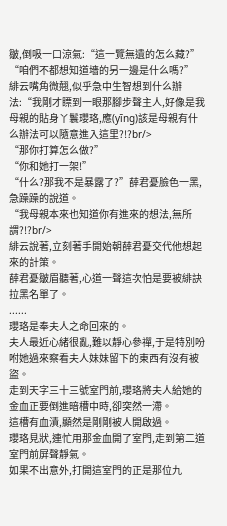皺,倒吸一口涼氣:“這一覽無遺的怎么藏?”
“咱們不都想知道墻的另一邊是什么嗎?”
緋云嘴角微翹,似乎急中生智想到什么辦法:“我剛才瞟到一眼那腳步聲主人,好像是我母親的貼身丫鬟瓔珞,應(yīng)該是母親有什么辦法可以隨意進入這里?!?br/>
“那你打算怎么做?”
“你和她打一架!”
“什么?那我不是暴露了?”薛君憂臉色一黑,急躁躁的說道。
“我母親本來也知道你有進來的想法,無所謂?!?br/>
緋云說著,立刻著手開始朝薛君憂交代他想起來的計策。
薛君憂皺眉聽著,心道一聲這次怕是要被緋訣拉黑名單了。
......
瓔珞是奉夫人之命回來的。
夫人最近心緒很亂,難以靜心參禪,于是特別吩咐她過來察看夫人妹妹留下的東西有沒有被盜。
走到天字三十三號室門前,瓔珞將夫人給她的金血正要倒進暗槽中時,卻突然一滯。
這槽有血漬,顯然是剛剛被人開啟過。
瓔珞見狀,連忙用那金血開了室門,走到第二道室門前屏聲靜氣。
如果不出意外,打開這室門的正是那位九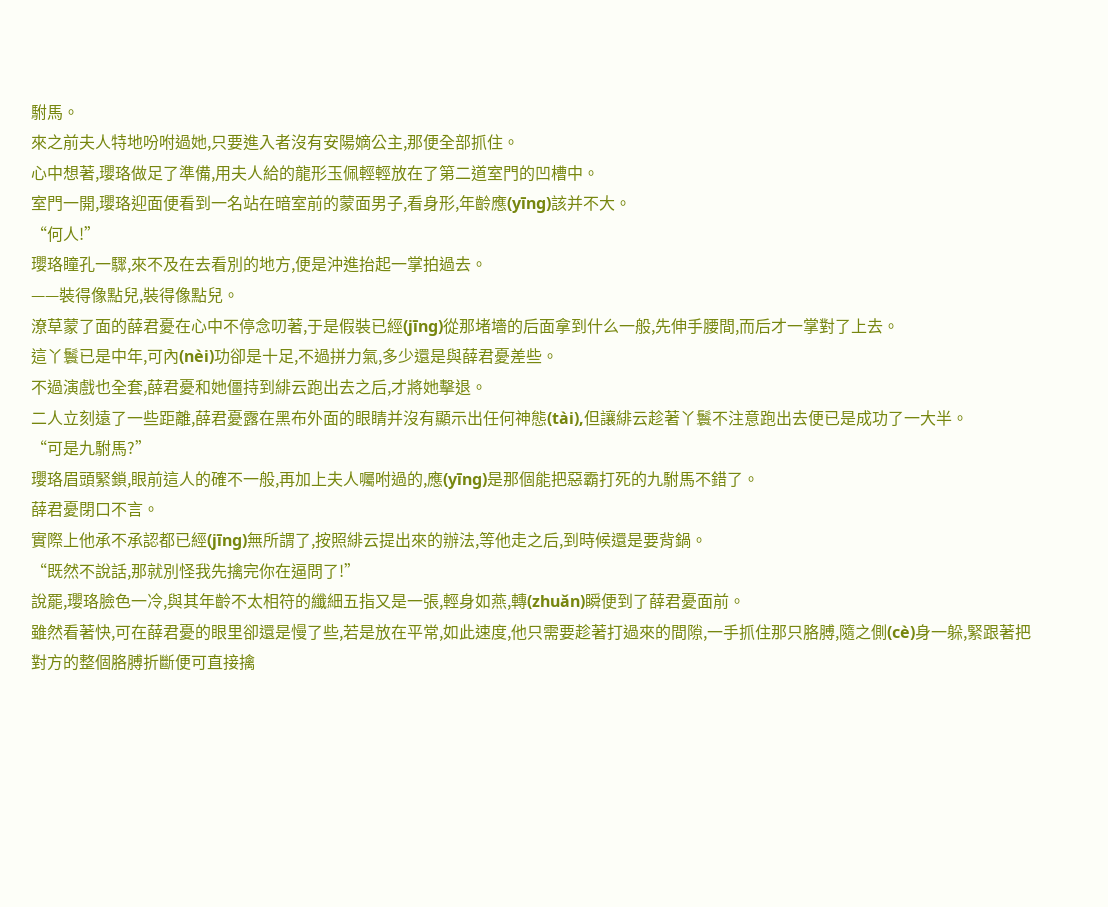駙馬。
來之前夫人特地吩咐過她,只要進入者沒有安陽嫡公主,那便全部抓住。
心中想著,瓔珞做足了準備,用夫人給的龍形玉佩輕輕放在了第二道室門的凹槽中。
室門一開,瓔珞迎面便看到一名站在暗室前的蒙面男子,看身形,年齡應(yīng)該并不大。
“何人!”
瓔珞瞳孔一驟,來不及在去看別的地方,便是沖進抬起一掌拍過去。
——裝得像點兒,裝得像點兒。
潦草蒙了面的薛君憂在心中不停念叨著,于是假裝已經(jīng)從那堵墻的后面拿到什么一般,先伸手腰間,而后才一掌對了上去。
這丫鬟已是中年,可內(nèi)功卻是十足,不過拼力氣,多少還是與薛君憂差些。
不過演戲也全套,薛君憂和她僵持到緋云跑出去之后,才將她擊退。
二人立刻遠了一些距離,薛君憂露在黑布外面的眼睛并沒有顯示出任何神態(tài),但讓緋云趁著丫鬟不注意跑出去便已是成功了一大半。
“可是九駙馬?”
瓔珞眉頭緊鎖,眼前這人的確不一般,再加上夫人囑咐過的,應(yīng)是那個能把惡霸打死的九駙馬不錯了。
薛君憂閉口不言。
實際上他承不承認都已經(jīng)無所謂了,按照緋云提出來的辦法,等他走之后,到時候還是要背鍋。
“既然不說話,那就別怪我先擒完你在逼問了!”
說罷,瓔珞臉色一冷,與其年齡不太相符的纖細五指又是一張,輕身如燕,轉(zhuǎn)瞬便到了薛君憂面前。
雖然看著快,可在薛君憂的眼里卻還是慢了些,若是放在平常,如此速度,他只需要趁著打過來的間隙,一手抓住那只胳膊,隨之側(cè)身一躲,緊跟著把對方的整個胳膊折斷便可直接擒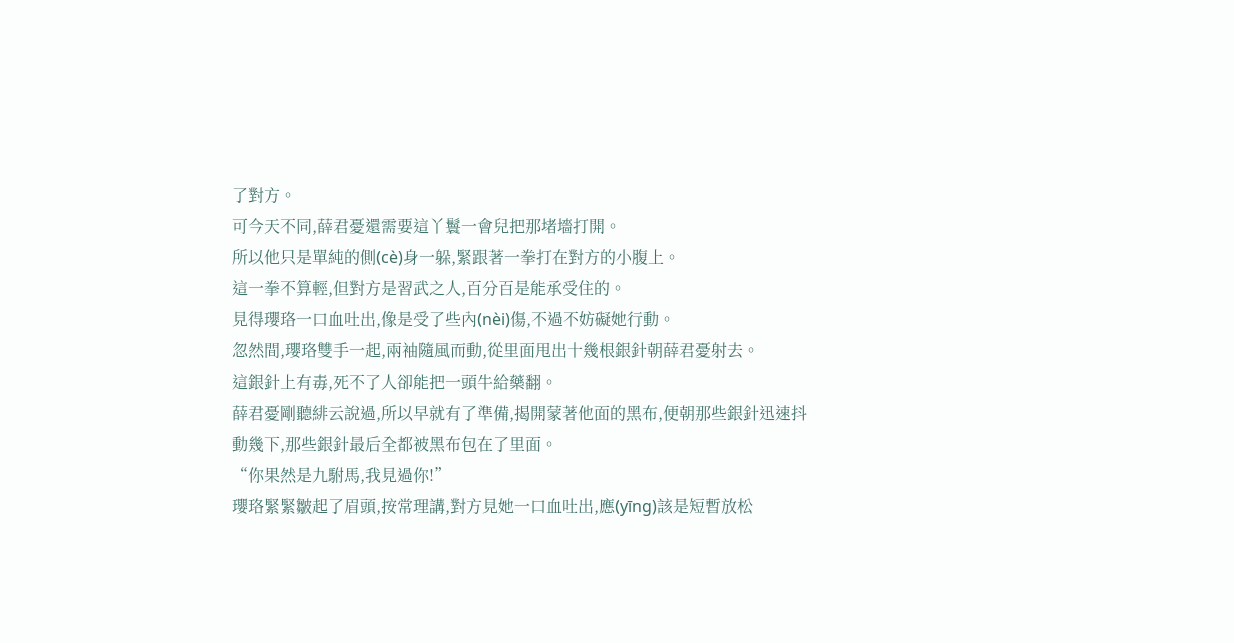了對方。
可今天不同,薛君憂還需要這丫鬟一會兒把那堵墻打開。
所以他只是單純的側(cè)身一躲,緊跟著一拳打在對方的小腹上。
這一拳不算輕,但對方是習武之人,百分百是能承受住的。
見得瓔珞一口血吐出,像是受了些內(nèi)傷,不過不妨礙她行動。
忽然間,瓔珞雙手一起,兩袖隨風而動,從里面甩出十幾根銀針朝薛君憂射去。
這銀針上有毒,死不了人卻能把一頭牛給藥翻。
薛君憂剛聽緋云說過,所以早就有了準備,揭開蒙著他面的黑布,便朝那些銀針迅速抖動幾下,那些銀針最后全都被黑布包在了里面。
“你果然是九駙馬,我見過你!”
瓔珞緊緊皺起了眉頭,按常理講,對方見她一口血吐出,應(yīng)該是短暫放松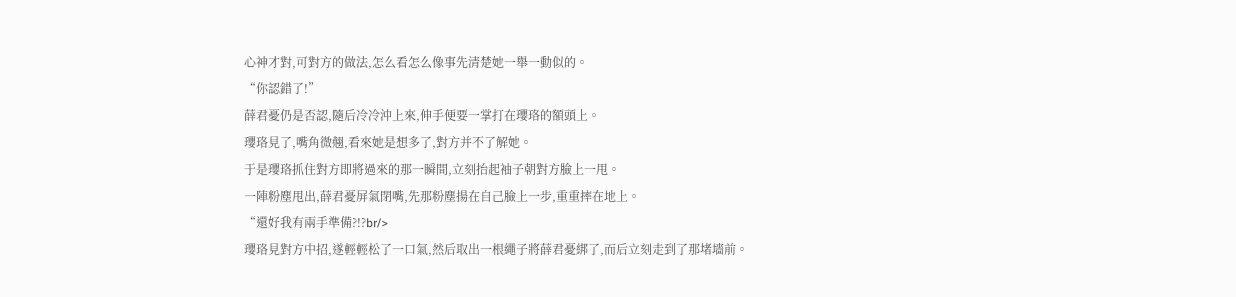心神才對,可對方的做法,怎么看怎么像事先清楚她一舉一動似的。
“你認錯了!”
薛君憂仍是否認,隨后冷冷沖上來,伸手便要一掌打在瓔珞的額頭上。
瓔珞見了,嘴角微翹,看來她是想多了,對方并不了解她。
于是瓔珞抓住對方即將過來的那一瞬間,立刻抬起袖子朝對方臉上一甩。
一陣粉塵甩出,薛君憂屏氣閉嘴,先那粉塵揚在自己臉上一步,重重摔在地上。
“還好我有兩手準備?!?br/>
瓔珞見對方中招,遂輕輕松了一口氣,然后取出一根繩子將薛君憂綁了,而后立刻走到了那堵墻前。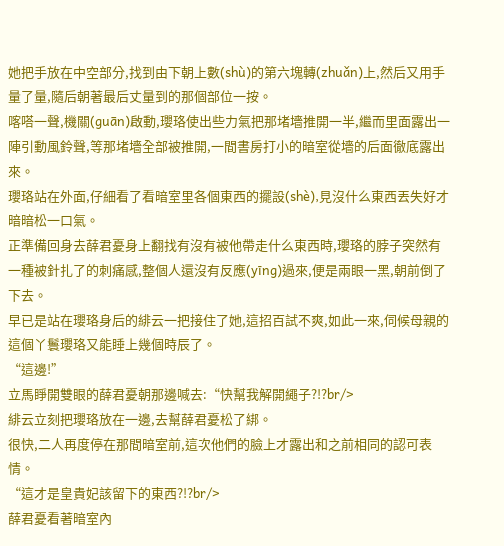她把手放在中空部分,找到由下朝上數(shù)的第六塊轉(zhuǎn)上,然后又用手量了量,隨后朝著最后丈量到的那個部位一按。
喀嗒一聲,機關(guān)啟動,瓔珞使出些力氣把那堵墻推開一半,繼而里面露出一陣引動風鈴聲,等那堵墻全部被推開,一間書房打小的暗室從墻的后面徹底露出來。
瓔珞站在外面,仔細看了看暗室里各個東西的擺設(shè),見沒什么東西丟失好才暗暗松一口氣。
正準備回身去薛君憂身上翻找有沒有被他帶走什么東西時,瓔珞的脖子突然有一種被針扎了的刺痛感,整個人還沒有反應(yīng)過來,便是兩眼一黑,朝前倒了下去。
早已是站在瓔珞身后的緋云一把接住了她,這招百試不爽,如此一來,伺候母親的這個丫鬟瓔珞又能睡上幾個時辰了。
“這邊!”
立馬睜開雙眼的薛君憂朝那邊喊去:“快幫我解開繩子?!?br/>
緋云立刻把瓔珞放在一邊,去幫薛君憂松了綁。
很快,二人再度停在那間暗室前,這次他們的臉上才露出和之前相同的認可表情。
“這才是皇貴妃該留下的東西?!?br/>
薛君憂看著暗室內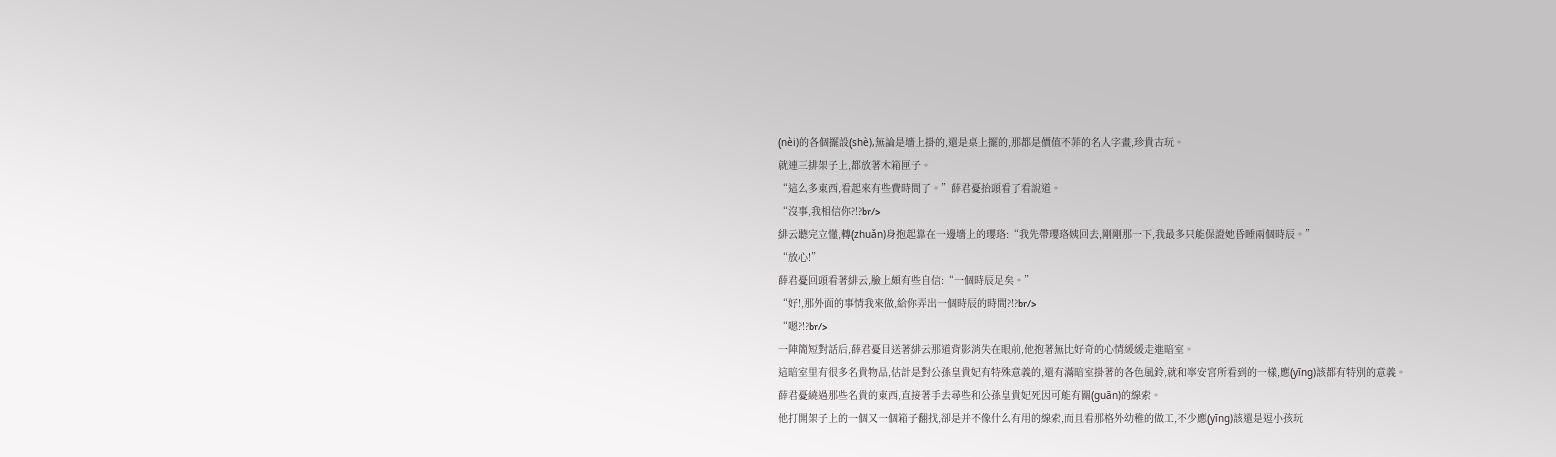(nèi)的各個擺設(shè),無論是墻上掛的,還是桌上擺的,那都是價值不菲的名人字畫,珍貴古玩。
就連三排架子上,都放著木箱匣子。
“這么多東西,看起來有些費時間了。”薛君憂抬頭看了看說道。
“沒事,我相信你?!?br/>
緋云聽完立懂,轉(zhuǎn)身抱起靠在一邊墻上的瓔珞:“我先帶瓔珞姨回去,剛剛那一下,我最多只能保證她昏睡兩個時辰。”
“放心!”
薛君憂回頭看著緋云,臉上頗有些自信:“一個時辰足矣。”
“好!,那外面的事情我來做,給你弄出一個時辰的時間?!?br/>
“嗯?!?br/>
一陣簡短對話后,薛君憂目送著緋云那道背影消失在眼前,他抱著無比好奇的心情緩緩走進暗室。
這暗室里有很多名貴物品,估計是對公孫皇貴妃有特殊意義的,還有滿暗室掛著的各色風鈴,就和寧安宮所看到的一樣,應(yīng)該都有特別的意義。
薛君憂繞過那些名貴的東西,直接著手去尋些和公孫皇貴妃死因可能有關(guān)的線索。
他打開架子上的一個又一個箱子翻找,卻是并不像什么有用的線索,而且看那格外幼稚的做工,不少應(yīng)該還是逗小孩玩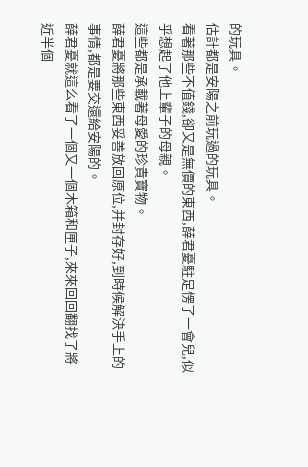的玩具。
估計都是安陽之前玩過的玩具。
看著那些不值錢,卻又是無價的東西,薛君憂駐足愣了一會兒,似乎想起了他上輩子的母親。
這些都是承載著母愛的珍貴寶物。
薛君憂將那些東西妥善放回原位,并封存好,到時候解決手上的事情,都是要交還給安陽的。
薛君憂就這么看了一個又一個木箱和匣子,來來回回翻找了將近半個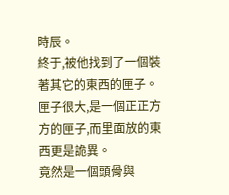時辰。
終于,被他找到了一個裝著其它的東西的匣子。
匣子很大,是一個正正方方的匣子,而里面放的東西更是詭異。
竟然是一個頭骨與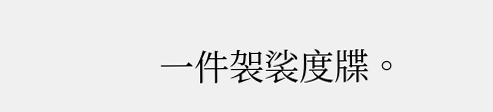一件袈裟度牒。